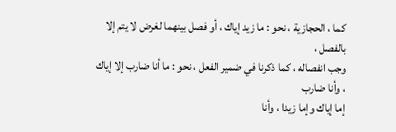كما ، الحجازية ، نحو : ما زيد إياك ، أو فصل بينهما لغرض لا يتم إلا
بالفصل ،
وجب انفصاله ، كما ذكرنا في ضمير الفعل ، نحو : ما أنا ضارب إلا إياك
، وأنا ضارب
إما إياك وإما زيدا ، وأنا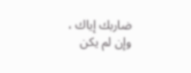ضاربك إياك ،
وإن لم يكن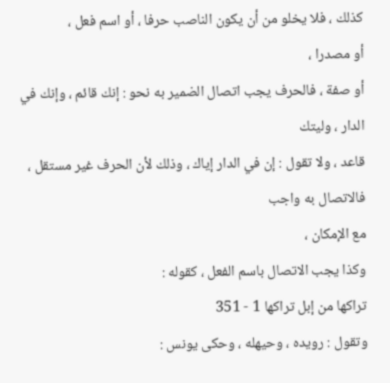كذلك ، فلا يخلو من أن يكون الناصب حرفا ، أو اسم فعل ،
أو مصدرا ،
أو صفة ، فالحرف يجب اتصال الضمير به نحو : إنك قائم ، وإنك في
الدار ، وليتك
قاعد ، ولا تقول : إن في الدار إياك ، وذلك لأن الحرف غير مستقل ،
فالاتصال به واجب
مع الإمكان ،
وكذا يجب الاتصال باسم الفعل ، كقوله :
تراكها من إبل تراكها 1 - 351
وتقول : رويده ، وحيهله ، وحكى يونس :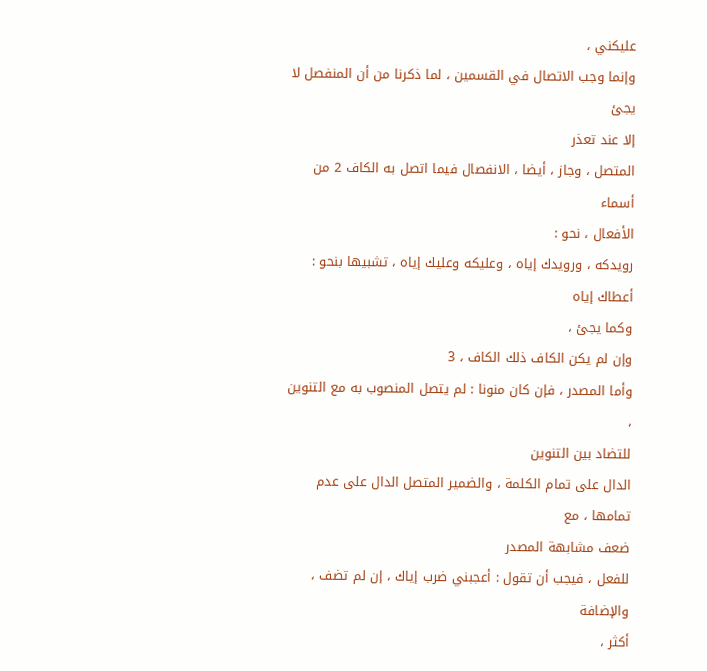عليكني ،
وإنما وجب الاتصال في القسمين ، لما ذكرنا من أن المنفصل لا يجئ
إلا عند تعذر
المتصل ، وجاز ، أيضا ، الانفصال فيما اتصل به الكاف 2 من أسماء
الأفعال ، نحو :
رويدكه ، ورويدك إياه ، وعليكه وعليك إياه ، تشبيها بنحو : أعطاك إياه
وكما يجئ ،
وإن لم يكن الكاف ذلك الكاف ، 3
وأما المصدر ، فإن كان منونا : لم يتصل المنصوب به مع التنوين ،
للتضاد بين التنوين
الدال على تمام الكلمة ، والضمير المتصل الدال على عدم تمامها ، مع
ضعف مشابهة المصدر
للفعل ، فيجب أن تقول : أعجبني ضرب إياك ، إن لم تضف ، والإضافة
أكثر ،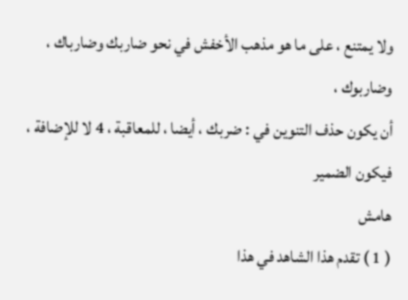ولا يمتنع ، على ما هو مذهب الأخفش في نحو ضاربك وضارباك ،
وضاربوك ،
أن يكون حذف التنوين في : ضربك ، أيضا ، للمعاقبة ، 4 لا للإضافة ،
فيكون الضمير
هامش
( 1 ) تقدم هذا الشاهد في هذا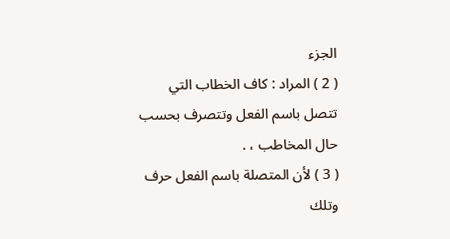الجزء
( 2 ) المراد : كاف الخطاب التي تتصل باسم الفعل وتتصرف بحسب
حال المخاطب ، .
( 3 ) لأن المتصلة باسم الفعل حرف وتلك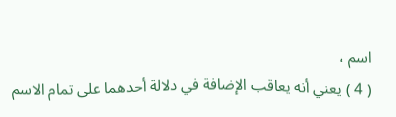اسم ،
( 4 ) يعني أنه يعاقب الإضافة في دلالة أحدهما على تمام الاسم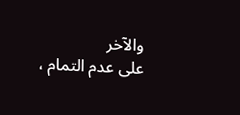والآخر
على عدم التمام ،